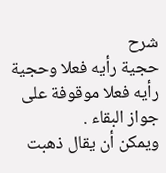شرح
حجية رأيه فعلا وحجية رأيه فعلا موقوفة على جواز البقاء .
ويمكن أن يقال ذهبت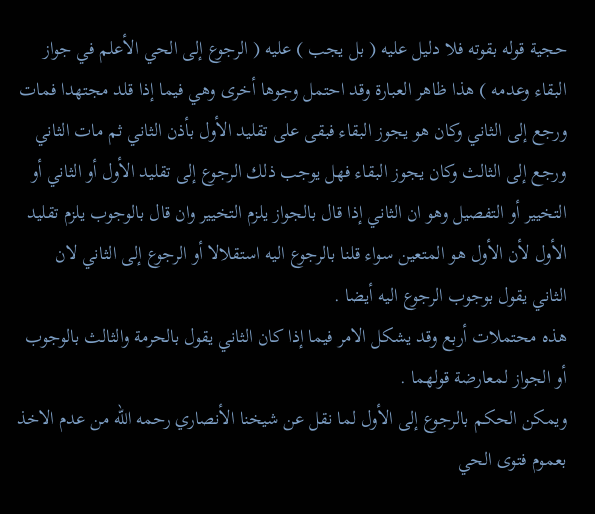حجية قوله بقوته فلا دليل عليه ( بل يجب ) عليه ( الرجوع إلى الحي الأعلم في جواز البقاء وعدمه ) هذا ظاهر العبارة وقد احتمل وجوها أخرى وهي فيما إذا قلد مجتهدا فمات ورجع إلى الثاني وكان هو يجوز البقاء فبقى على تقليد الأول بأذن الثاني ثم مات الثاني ورجع إلى الثالث وكان يجوز البقاء فهل يوجب ذلك الرجوع إلى تقليد الأول أو الثاني أو التخيير أو التفصيل وهو ان الثاني إذا قال بالجواز يلزم التخيير وان قال بالوجوب يلزم تقليد الأول لأن الأول هو المتعين سواء قلنا بالرجوع اليه استقلالا أو الرجوع إلى الثاني لان الثاني يقول بوجوب الرجوع اليه أيضا .
هذه محتملات أربع وقد يشكل الامر فيما إذا كان الثاني يقول بالحرمة والثالث بالوجوب أو الجواز لمعارضة قولهما .
ويمكن الحكم بالرجوع إلى الأول لما نقل عن شيخنا الأنصاري رحمه اللّه من عدم الاخذ بعموم فتوى الحي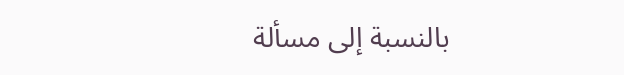بالنسبة إلى مسألة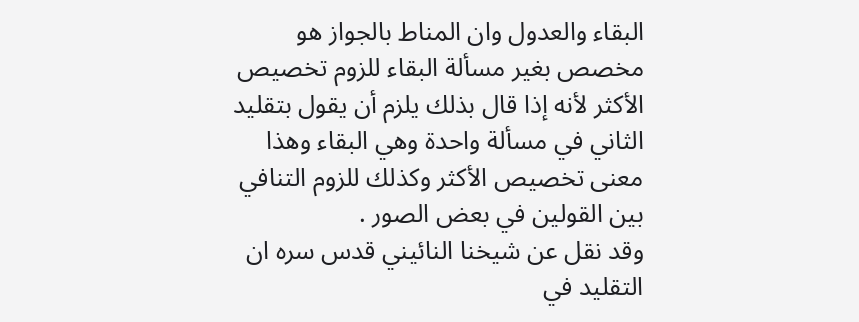البقاء والعدول وان المناط بالجواز هو مخصص بغير مسألة البقاء للزوم تخصيص الأكثر لأنه إذا قال بذلك يلزم أن يقول بتقليد الثاني في مسألة واحدة وهي البقاء وهذا معنى تخصيص الأكثر وكذلك للزوم التنافي بين القولين في بعض الصور .
وقد نقل عن شيخنا النائيني قدس سره ان التقليد في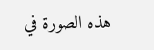هذه الصورة في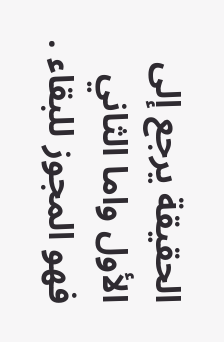الحقيقة يرجع إلى الأول واما الثاني فهو المجوز للبقاء .